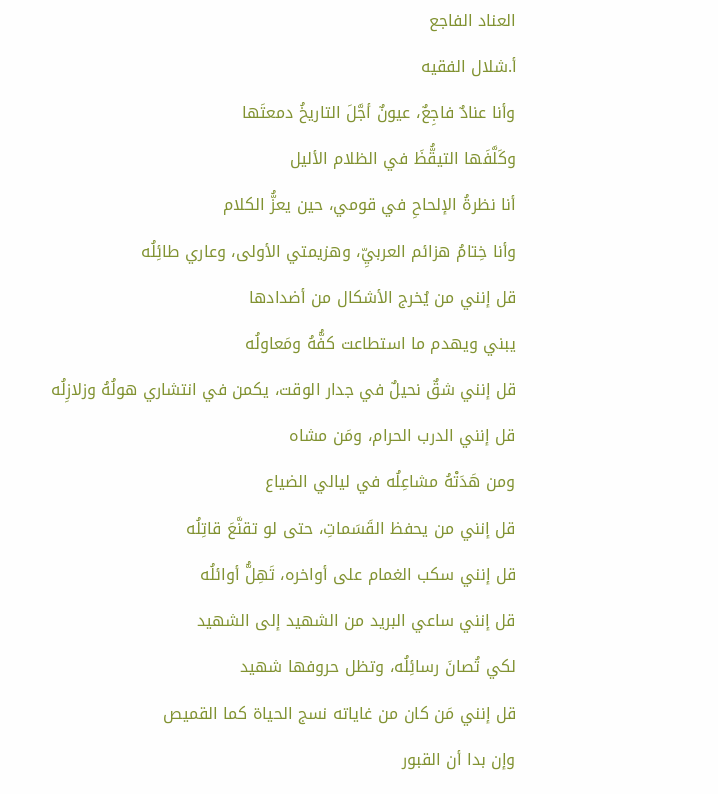العناد الفاجع
أ.شلال الفقيه
وأنا عنادٌ فاجِعٌ، عيونٌ أجَّلَ التاريخُ دمعتَها
وكَلَّفَها التيقُّظَ في الظلام الأليل
أنا نظرةُ الإلحاحِ في قومي، حين يعزُّ الكلام
وأنا خِتامُ هزائم العربيِّ، وهزيمتي الأولى، وعاري طائِلُه
قل إنني من يُخرج الأشكال من أضدادها
يبني ويهدم ما استطاعت كفُّهُ ومَعاولُه
قل إنني شقٌ نحيلٌ في جدار الوقت، يكمن في انتشاري هولُهُ وزلازِلُه
قل إنني الدرب الحرام، ومَن مشاه
ومن هَدَتْهُ مشاعِلُه في ليالي الضياع
قل إنني من يحفظ القَسَماتِ، حتى لو تقنَّعَ قاتِلُه
قل إنني سكب الغمام على أواخره، تَهِلُّ أوائلُه
قل إنني ساعي البريد من الشهيد إلى الشهيد
لكي تُصانَ رسائِلُه، وتظل حروفها شهيد
قل إنني مَن كان من غاياته نسج الحياة كما القميص
وإن بدا أن القبور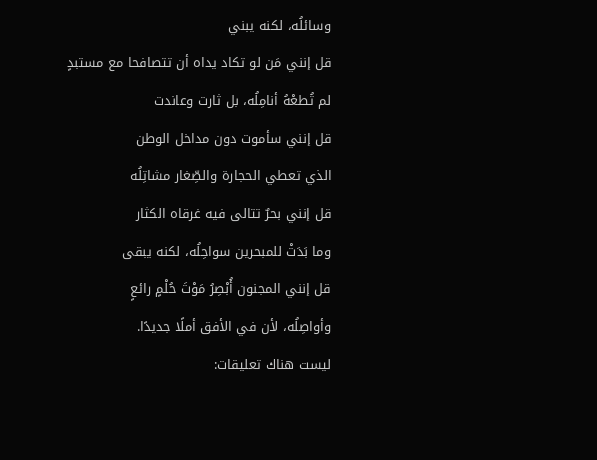وسائلُه، لكنه يبني
قل إنني مَن لو تكاد يداه أن تتصافحا مع مستبدٍ
لم تُطعْهُ أنامِلُه، بل ثارت وعاندت
قل إنني سأموت دون مداخل الوطن
الذي تعطي الحجارة والصِّغار مشاتِلُه
قل إنني بحرٌ تتالى فيه غرقاه الكثار
وما بَدَتْ للمبحرين سواحِلُه، لكنه يبقى
قل إنني المجنون أُبْصِرُ مَوْتَ حُلْمٍ رائعٍ
وأواصِلُه، لأن في الأفق أملًا جديدًا.
ليست هناك تعليقات: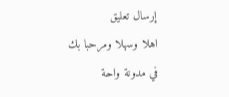إرسال تعليق
اهلا وسهلا ومرحبا بك في مدونة واحة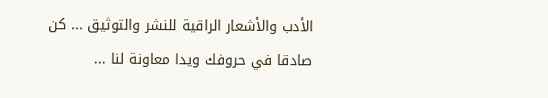الأدب والأشعار الراقية للنشر والتوثيق ... كن صادقا في حروفك ويدا معاونة لنا ...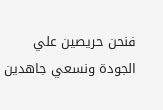فنحن حريصين علي الجودة ونسعي جاهدين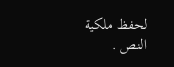لحفظ ملكية النص .